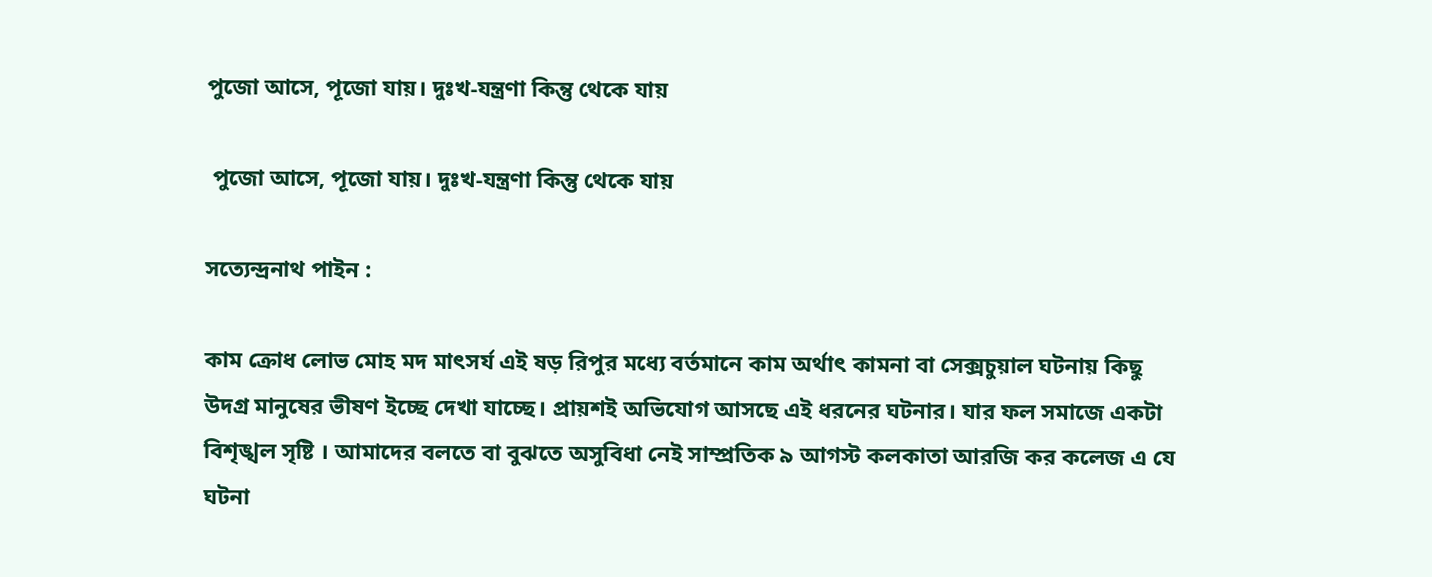পুজো আসে, পূজো যায়। দুঃখ-যন্ত্রণা কিন্তু থেকে যায়

 পুজো আসে, পূজো যায়। দুঃখ-যন্ত্রণা কিন্তু থেকে যায়

সত্যেন্দ্রনাথ পাইন :

কাম ক্রোধ লোভ মোহ মদ মাৎসর্য এই ষড় রিপুর মধ্যে বর্তমানে কাম অর্থাৎ কামনা বা সেক্সচুয়াল ঘটনায় কিছু উদগ্র মানুষের ভীষণ ইচ্ছে দেখা যাচ্ছে। প্রায়শই অভিযোগ আসছে এই ধরনের ঘটনার। যার ফল সমাজে একটা বিশৃঙ্খল সৃষ্টি । আমাদের বলতে বা বুঝতে অসুবিধা নেই সাম্প্রতিক ৯ আগস্ট কলকাতা আরজি কর কলেজ এ যে ঘটনা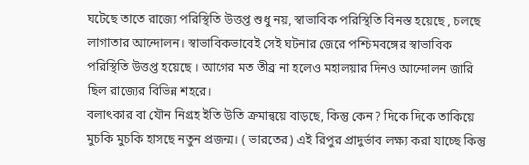ঘটেছে তাতে রাজ্যে পরিস্থিতি উত্তপ্ত শুধু নয়, স্বাভাবিক পরিস্থিতি বিনস্ত হয়েছে , চলছে লাগাতার আন্দোলন। স্বাভাবিকভাবেই সেই ঘটনার জেরে পশ্চিমবঙ্গের স্বাভাবিক পরিস্থিতি উত্তপ্ত হয়েছে । আগের মত তীব্র না হলেও মহালয়ার দিনও আন্দোলন জারি ছিল রাজ্যের বিভিন্ন শহরে।
বলাৎকার বা যৌন নিগ্রহ ইতি উতি ক্রমান্বয়ে বাড়ছে, কিন্তু কেন? দিকে দিকে তাকিয়ে মুচকি মুচকি হাসছে নতুন প্রজন্ম। ( ভারতের) এই রিপুর প্রাদুর্ভাব লক্ষ্য করা যাচ্ছে কিন্তু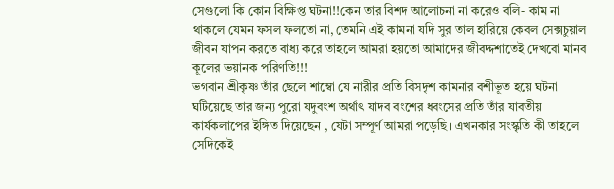সেগুলো কি কোন বিক্ষিপ্ত ঘটনা!!কেন তার বিশদ আলোচনা না করেও বলি- কাম না থাকলে যেমন ফসল ফলতো না, তেমনি এই কামনা যদি সুর তাল হারিয়ে কেবল সেক্সচুয়াল জীবন যাপন করতে বাধ্য করে তাহলে আমরা হয়তো আমাদের জীবদ্দশাতেই দেখবো মানব কূলের ভয়ানক পরিণতি!!!
ভগবান শ্রীকৃষ্ণ তাঁর ছেলে শাম্বো যে নারীর প্রতি বিসদৃশ কামনার বশীভূত হয়ে ঘটনা ঘটিয়েছে তার জন্য পুরো যদুবংশ অর্থাৎ যাদব বংশের ধ্বংসের প্রতি তাঁর যাবতীয় কার্যকলাপের ইঙ্গিত দিয়েছেন , যেটা সম্পূর্ণ আমরা পড়েছি। এখনকার সংস্কৃতি কী তাহলে সেদিকেই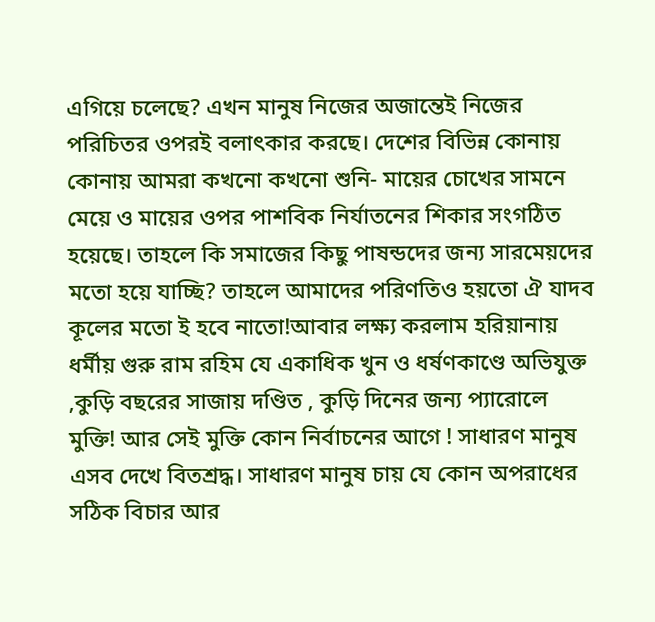এগিয়ে চলেছে? এখন মানুষ নিজের অজান্তেই নিজের পরিচিতর ওপরই বলাৎকার করছে। দেশের বিভিন্ন কোনায় কোনায় আমরা কখনো কখনো শুনি- মায়ের চোখের সামনে মেয়ে ও মায়ের ওপর পাশবিক নির্যাতনের শিকার সংগঠিত হয়েছে। তাহলে কি সমাজের কিছু পাষন্ডদের জন্য সারমেয়দের মতো হয়ে যাচ্ছি? তাহলে আমাদের পরিণতিও হয়তো ঐ যাদব কূলের মতো ই হবে নাতো!আবার লক্ষ্য করলাম হরিয়ানায় ধর্মীয় গুরু রাম রহিম যে একাধিক খুন ও ধর্ষণকাণ্ডে অভিযুক্ত ,কুড়ি বছরের সাজায় দণ্ডিত , কুড়ি দিনের জন্য প্যারোলে মুক্তি! আর সেই মুক্তি কোন নির্বাচনের আগে ! সাধারণ মানুষ এসব দেখে বিতশ্রদ্ধ। সাধারণ মানুষ চায় যে কোন অপরাধের সঠিক বিচার আর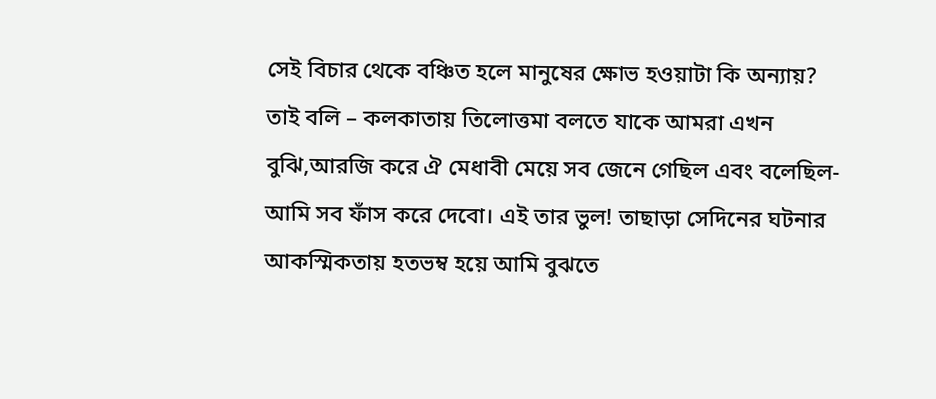সেই বিচার থেকে বঞ্চিত হলে মানুষের ক্ষোভ হওয়াটা কি অন্যায়?
তাই বলি – কলকাতায় তিলোত্তমা বলতে যাকে আমরা এখন বুঝি,আরজি করে ঐ মেধাবী মেয়ে সব জেনে গেছিল এবং বলেছিল- আমি সব ফাঁস করে দেবো। এই তার ভুল! তাছাড়া সেদিনের ঘটনার আকস্মিকতায় হতভম্ব হয়ে আমি বুঝতে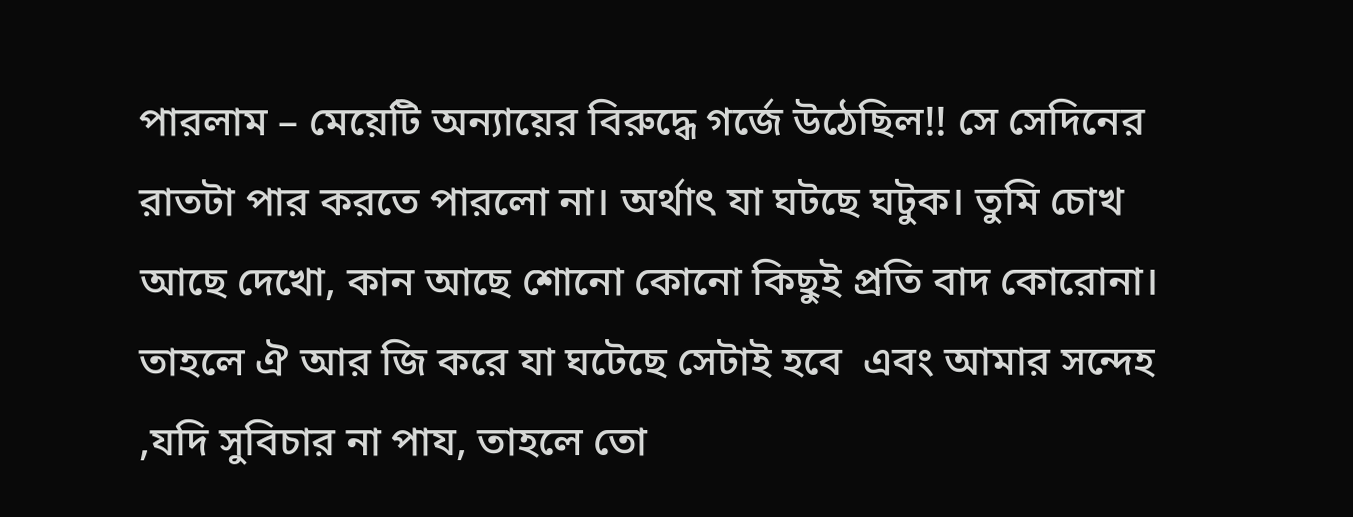পারলাম – মেয়েটি অন্যায়ের বিরুদ্ধে গর্জে উঠেছিল!! সে সেদিনের রাতটা পার করতে পারলো না। অর্থাৎ যা ঘটছে ঘটুক। তুমি চোখ আছে দেখো, কান আছে শোনো কোনো কিছুই প্রতি বাদ কোরোনা। তাহলে ঐ আর জি করে যা ঘটেছে সেটাই হবে ‌ এবং আমার সন্দেহ ,যদি সুবিচার না পায, তাহলে তো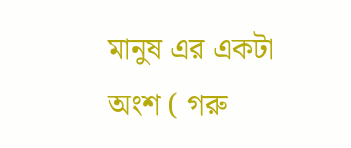মানুষ এর একটা অংশ ( গরু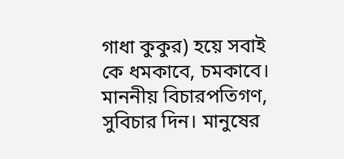গাধা কুকুর) হয়ে সবাই কে ধমকাবে, চমকাবে। মাননীয় বিচারপতিগণ, সুবিচার দিন। মানুষের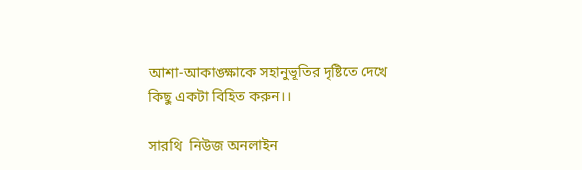আশা-আকাঙ্ক্ষাকে সহানুভূতির দৃষ্টিতে দেখে কিছু একটা বিহিত করুন।।

সারথি  নিউজ অনলাইন